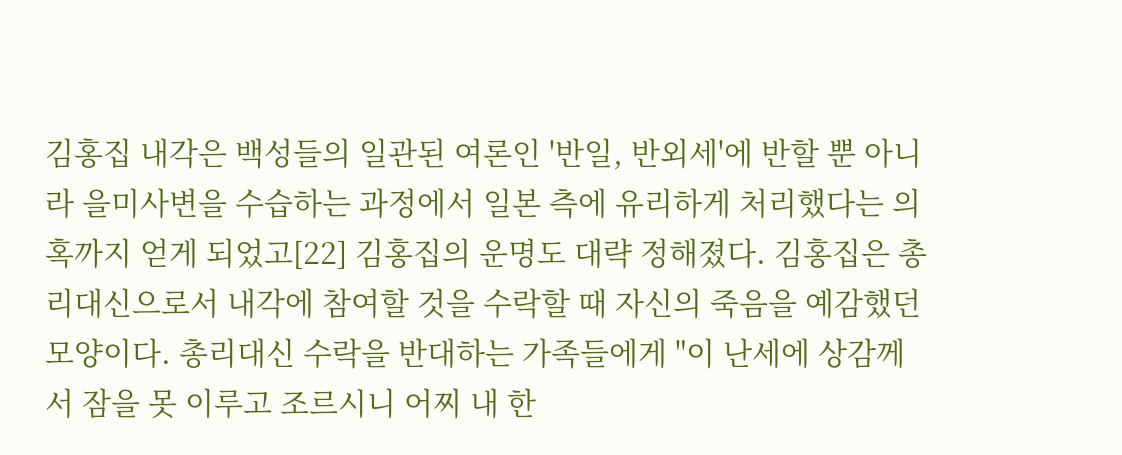김홍집 내각은 백성들의 일관된 여론인 '반일, 반외세'에 반할 뿐 아니라 을미사변을 수습하는 과정에서 일본 측에 유리하게 처리했다는 의혹까지 얻게 되었고[22] 김홍집의 운명도 대략 정해졌다. 김홍집은 총리대신으로서 내각에 참여할 것을 수락할 때 자신의 죽음을 예감했던 모양이다. 총리대신 수락을 반대하는 가족들에게 "이 난세에 상감께서 잠을 못 이루고 조르시니 어찌 내 한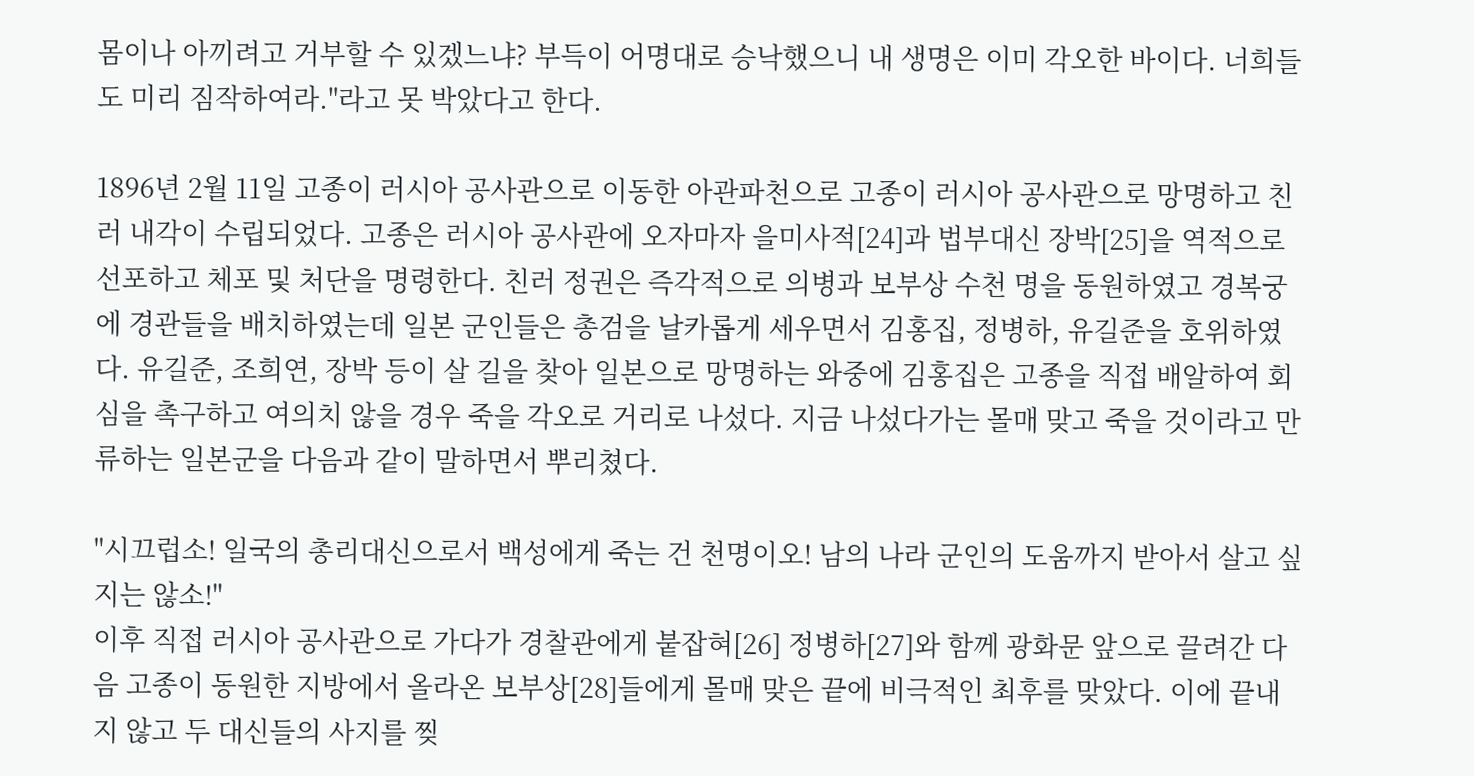몸이나 아끼려고 거부할 수 있겠느냐? 부득이 어명대로 승낙했으니 내 생명은 이미 각오한 바이다. 너희들도 미리 짐작하여라."라고 못 박았다고 한다.

1896년 2월 11일 고종이 러시아 공사관으로 이동한 아관파천으로 고종이 러시아 공사관으로 망명하고 친러 내각이 수립되었다. 고종은 러시아 공사관에 오자마자 을미사적[24]과 법부대신 장박[25]을 역적으로 선포하고 체포 및 처단을 명령한다. 친러 정권은 즉각적으로 의병과 보부상 수천 명을 동원하였고 경복궁에 경관들을 배치하였는데 일본 군인들은 총검을 날카롭게 세우면서 김홍집, 정병하, 유길준을 호위하였다. 유길준, 조희연, 장박 등이 살 길을 찾아 일본으로 망명하는 와중에 김홍집은 고종을 직접 배알하여 회심을 촉구하고 여의치 않을 경우 죽을 각오로 거리로 나섰다. 지금 나섰다가는 몰매 맞고 죽을 것이라고 만류하는 일본군을 다음과 같이 말하면서 뿌리쳤다.

"시끄럽소! 일국의 총리대신으로서 백성에게 죽는 건 천명이오! 남의 나라 군인의 도움까지 받아서 살고 싶지는 않소!"
이후 직접 러시아 공사관으로 가다가 경찰관에게 붙잡혀[26] 정병하[27]와 함께 광화문 앞으로 끌려간 다음 고종이 동원한 지방에서 올라온 보부상[28]들에게 몰매 맞은 끝에 비극적인 최후를 맞았다. 이에 끝내지 않고 두 대신들의 사지를 찢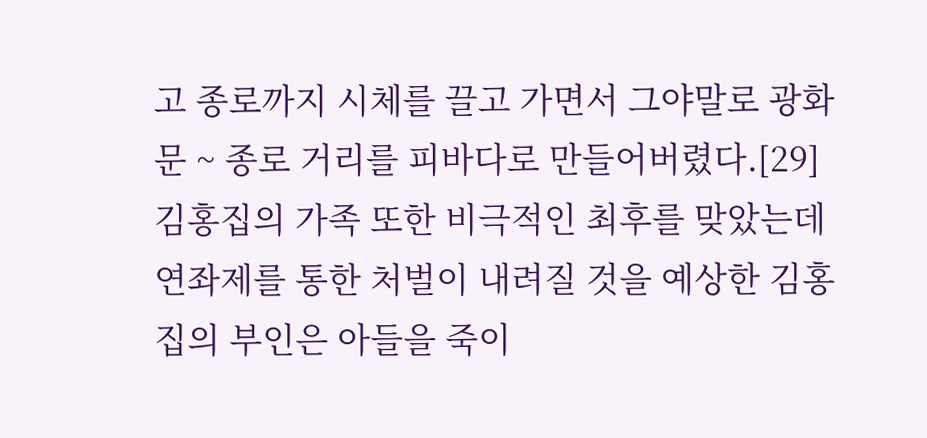고 종로까지 시체를 끌고 가면서 그야말로 광화문 ~ 종로 거리를 피바다로 만들어버렸다.[29] 김홍집의 가족 또한 비극적인 최후를 맞았는데 연좌제를 통한 처벌이 내려질 것을 예상한 김홍집의 부인은 아들을 죽이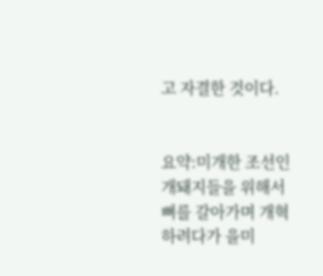고 자결한 것이다.


요약:미개한 조선인개돼지들을 위해서 뼈를 갈아가며 개혁하려다가 을미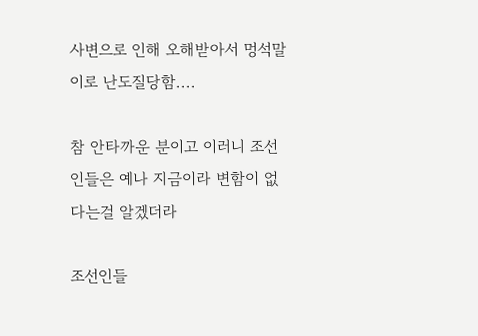사변으로 인해 오해받아서 멍석말이로 난도질당함....

참 안타까운 분이고 이러니 조선인들은 예나 지금이라 변함이 없다는걸 알겠더라

조선인들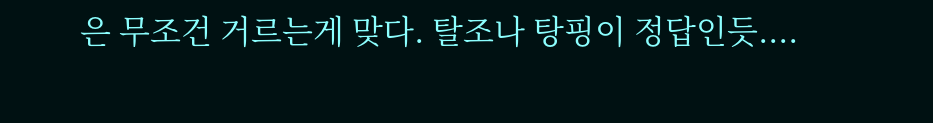은 무조건 거르는게 맞다. 탈조나 탕핑이 정답인듯....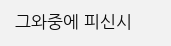그와중에 피신시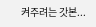켜주려는 갓본...